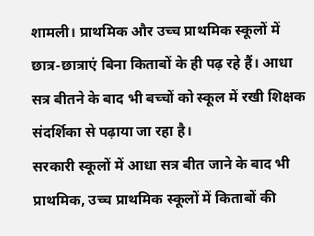शामली। प्राथमिक और उच्च प्राथमिक स्कूलों में छात्र-छात्राएं बिना किताबों के ही पढ़ रहे हैं। आधा सत्र बीतने के बाद भी बच्चों को स्कूल में रखी शिक्षक संदर्शिका से पढ़ाया जा रहा है।
सरकारी स्कूलों में आधा सत्र बीत जाने के बाद भी प्राथमिक, उच्च प्राथमिक स्कूलों में किताबों की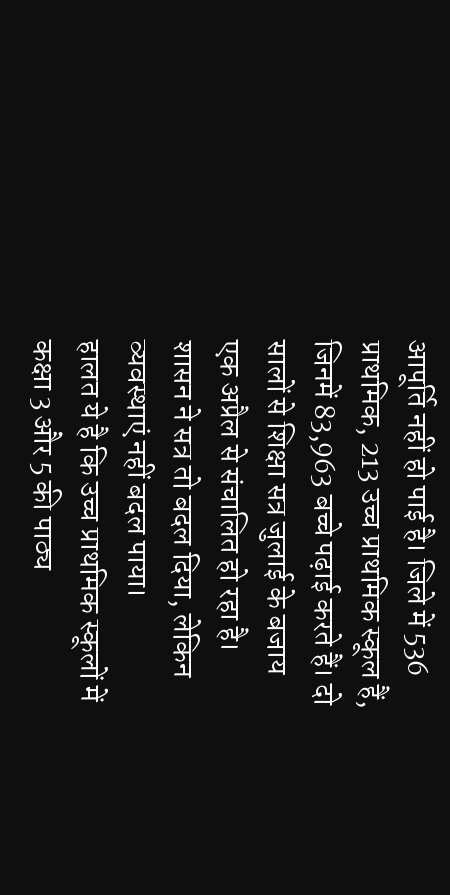आपूर्ति नहीं हो पाई है। जिले में 536 प्राथमिक, 213 उच्च प्राथमिक स्कूल हैं, जिनमें 83,963 बच्चे पढ़ाई करते हैं। दो सालों से शिक्षा सत्र जुलाई के बजाय एक अप्रैल से संचालित हो रहा है। शासन ने सत्र तो बदल दिया, लेकिन व्यवस्थाएं नहीं बदल पाया।
हालत ये है कि उच्च प्राथमिक स्कूलों में कक्षा 3 और 5 की पाठ्य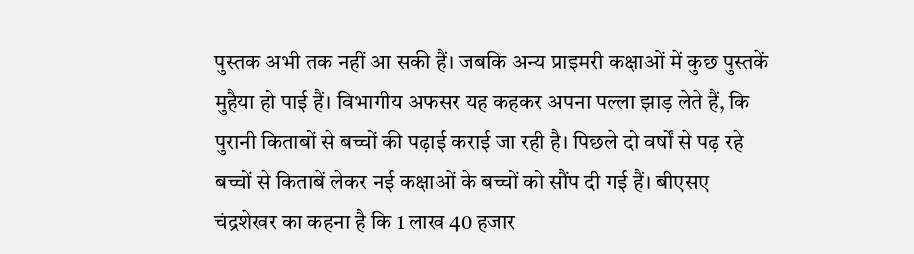पुस्तक अभी तक नहीं आ सकी हैं। जबकि अन्य प्राइमरी कक्षाओं में कुछ पुस्तकें मुहैया हो पाई हैं। विभागीय अफसर यह कहकर अपना पल्ला झाड़ लेते हैं, कि पुरानी किताबों से बच्चों की पढ़ाई कराई जा रही है। पिछले दो वर्षों से पढ़ रहे बच्चों से किताबें लेकर नई कक्षाओं के बच्चों को सौंप दी गई हैं। बीएसए चंद्रशेखर का कहना है कि 1 लाख 40 हजार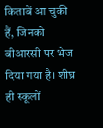किताबें आ चुकी हैं, जिनको बीआरसी पर भेज दिया गया है। शीघ्र ही स्कूलों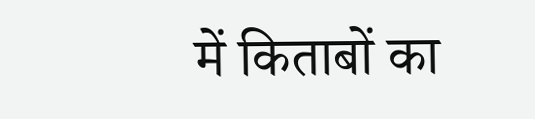में किताबों का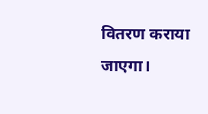वितरण कराया जाएगा।